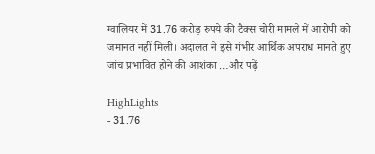ग्वालियर में 31.76 करोड़ रुपये की टैक्स चोरी मामले में आरोपी को जमानत नहीं मिली। अदालत ने इसे गंभीर आर्थिक अपराध मानते हुए जांच प्रभावित होने की आशंका …और पढ़ें

HighLights
- 31.76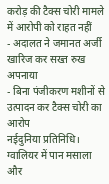करोड़ की टैक्स चोरी मामले में आरोपी को राहत नहीं
- अदालत ने जमानत अर्जी खारिज कर सख्त रुख अपनाया
- बिना पंजीकरण मशीनों से उत्पादन कर टैक्स चोरी का आरोप
नईदुनिया प्रतिनिधि। ग्वालियर में पान मसाला और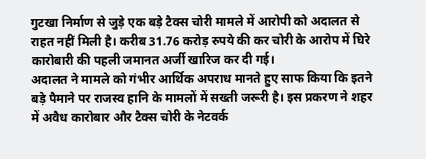गुटखा निर्माण से जुड़े एक बड़े टैक्स चोरी मामले में आरोपी को अदालत से राहत नहीं मिली है। करीब 31.76 करोड़ रुपये की कर चोरी के आरोप में घिरे कारोबारी की पहली जमानत अर्जी खारिज कर दी गई।
अदालत ने मामले को गंभीर आर्थिक अपराध मानते हुए साफ किया कि इतने बड़े पैमाने पर राजस्व हानि के मामलों में सख्ती जरूरी है। इस प्रकरण ने शहर में अवैध कारोबार और टैक्स चोरी के नेटवर्क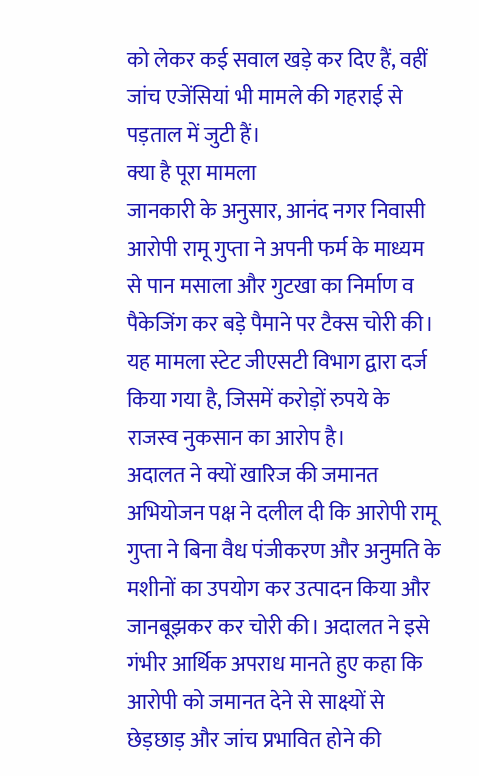को लेकर कई सवाल खड़े कर दिए हैं, वहीं जांच एजेंसियां भी मामले की गहराई से पड़ताल में जुटी हैं।
क्या है पूरा मामला
जानकारी के अनुसार, आनंद नगर निवासी आरोपी रामू गुप्ता ने अपनी फर्म के माध्यम से पान मसाला और गुटखा का निर्माण व पैकेजिंग कर बड़े पैमाने पर टैक्स चोरी की। यह मामला स्टेट जीएसटी विभाग द्वारा दर्ज किया गया है, जिसमें करोड़ों रुपये के राजस्व नुकसान का आरोप है।
अदालत ने क्यों खारिज की जमानत
अभियोजन पक्ष ने दलील दी कि आरोपी रामू गुप्ता ने बिना वैध पंजीकरण और अनुमति के मशीनों का उपयोग कर उत्पादन किया और जानबूझकर कर चोरी की। अदालत ने इसे गंभीर आर्थिक अपराध मानते हुए कहा कि आरोपी को जमानत देने से साक्ष्यों से छेड़छाड़ और जांच प्रभावित होने की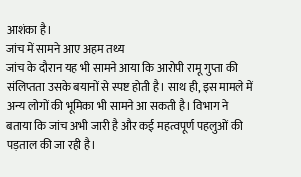आशंका है।
जांच में सामने आए अहम तथ्य
जांच के दौरान यह भी सामने आया कि आरोपी रामू गुप्ता की संलिप्तता उसके बयानों से स्पष्ट होती है। साथ ही, इस मामले में अन्य लोगों की भूमिका भी सामने आ सकती है। विभाग ने बताया कि जांच अभी जारी है और कई महत्वपूर्ण पहलुओं की पड़ताल की जा रही है।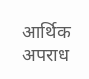आर्थिक अपराध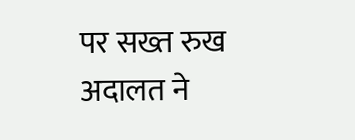पर सख्त रुख
अदालत ने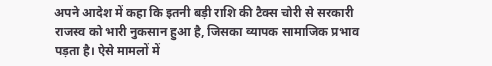अपने आदेश में कहा कि इतनी बड़ी राशि की टैक्स चोरी से सरकारी राजस्व को भारी नुकसान हुआ है, जिसका व्यापक सामाजिक प्रभाव पड़ता है। ऐसे मामलों में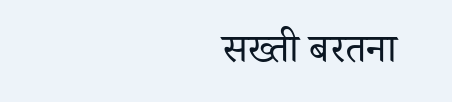सख्ती बरतना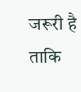जरूरी है ताकि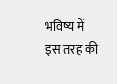भविष्य में इस तरह की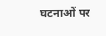घटनाओं पर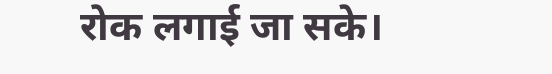रोक लगाई जा सके।